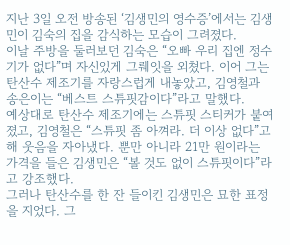지난 3일 오전 방송된 ‘김생민의 영수증’에서는 김생민이 김숙의 집을 감식하는 모습이 그려졌다.
이날 주방을 둘러보던 김숙은 “오빠 우리 집엔 정수기가 없다”며 자신있게 그뤠잇을 외쳤다. 이어 그는 탄산수 제조기를 자랑스럽게 내놓았고, 김영철과 송은이는 “베스트 스튜핏감이다”라고 말했다.
예상대로 탄산수 제조기에는 스튜핏 스티커가 붙여졌고, 김영철은 “스튜핏 좀 아껴라. 더 이상 없다”고 해 웃음을 자아냈다. 뿐만 아니라 21만 원이라는 가격을 들은 김생민은 “볼 것도 없이 스튜핏이다”라고 강조했다.
그러나 탄산수를 한 잔 들이킨 김생민은 묘한 표정을 지었다. 그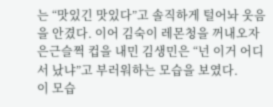는 “맛있긴 맛있다”고 솔직하게 털어놔 웃음을 안겼다. 이어 김숙이 레몬청을 꺼내오자 은근슬쩍 컵을 내민 김생민은 “넌 이거 어디서 났냐”고 부러워하는 모습을 보였다.
이 모습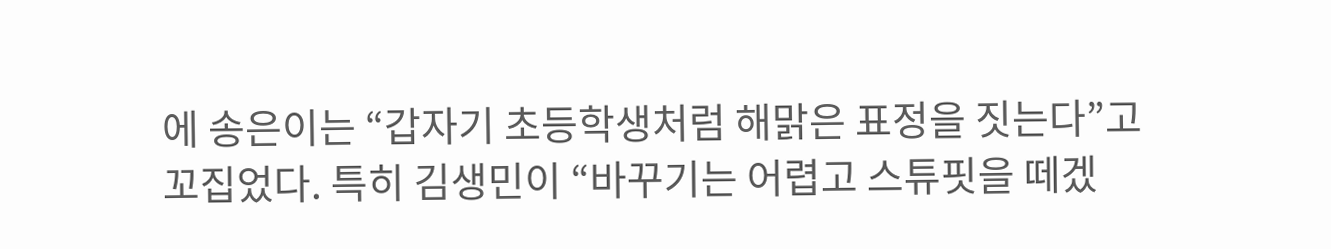에 송은이는 “갑자기 초등학생처럼 해맑은 표정을 짓는다”고 꼬집었다. 특히 김생민이 “바꾸기는 어렵고 스튜핏을 떼겠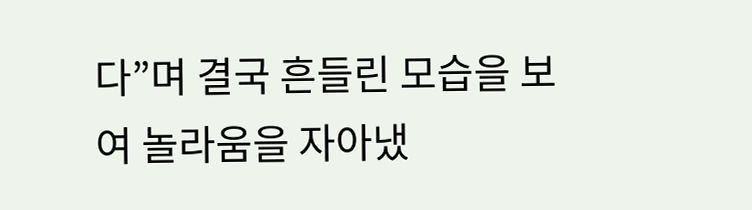다”며 결국 흔들린 모습을 보여 놀라움을 자아냈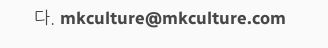다. mkculture@mkculture.com